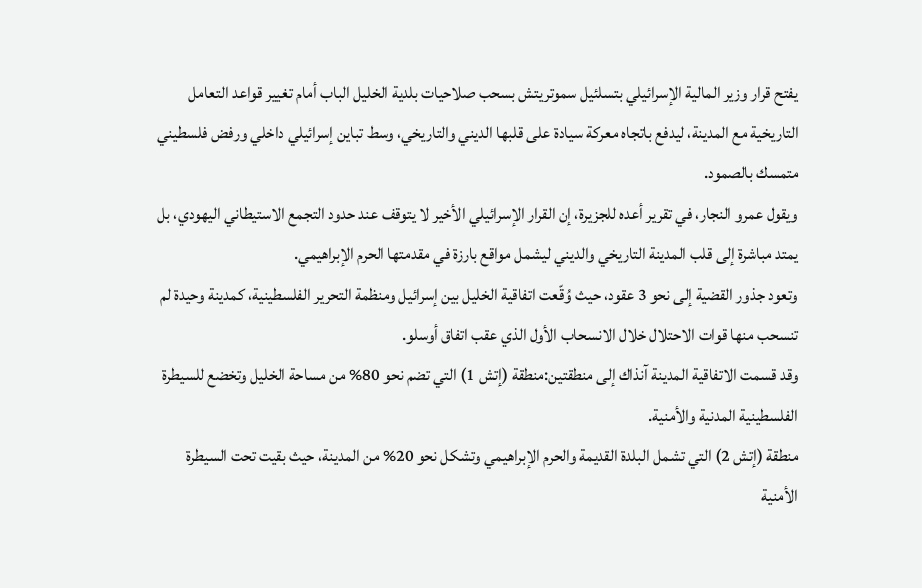يفتح قرار وزير المالية الإسرائيلي بتسلئيل سموتريتش بسحب صلاحيات بلدية الخليل الباب أمام تغيير قواعد التعامل التاريخية مع المدينة، ليدفع باتجاه معركة سيادة على قلبها الديني والتاريخي، وسط تباين إسرائيلي داخلي ورفض فلسطيني متمسك بالصمود.
ويقول عمرو النجار، في تقرير أعده للجزيرة، إن القرار الإسرائيلي الأخير لا يتوقف عند حدود التجمع الاستيطاني اليهودي، بل يمتد مباشرة إلى قلب المدينة التاريخي والديني ليشمل مواقع بارزة في مقدمتها الحرم الإبراهيمي.
وتعود جذور القضية إلى نحو 3 عقود، حيث وُقّعت اتفاقية الخليل بين إسرائيل ومنظمة التحرير الفلسطينية، كمدينة وحيدة لم تنسحب منها قوات الاحتلال خلال الانسحاب الأول الذي عقب اتفاق أوسلو.
وقد قسمت الاتفاقية المدينة آنذاك إلى منطقتين:منطقة (إتش 1) التي تضم نحو 80% من مساحة الخليل وتخضع للسيطرة الفلسطينية المدنية والأمنية.
منطقة (إتش 2) التي تشمل البلدة القديمة والحرم الإبراهيمي وتشكل نحو 20% من المدينة، حيث بقيت تحت السيطرة الأمنية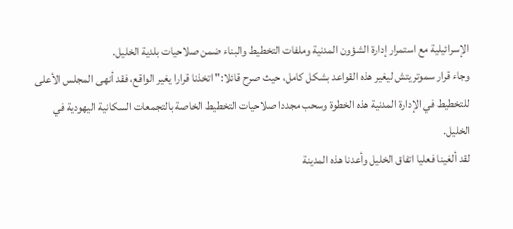الإسرائيلية مع استمرار إدارة الشؤون المدنية وملفات التخطيط والبناء ضمن صلاحيات بلدية الخليل.
وجاء قرار سموتريتش ليغير هذه القواعد بشكل كامل، حيث صرح قائلا:" اتخذنا قرارا يغير الواقع، فقد أنهى المجلس الأعلى للتخطيط في الإدارة المدنية هذه الخطوة وسحب مجددا صلاحيات التخطيط الخاصة بالتجمعات السكانية اليهودية في الخليل.
لقد ألغينا فعليا اتفاق الخليل وأعدنا هذه المدينة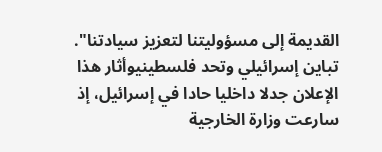القديمة إلى مسؤوليتنا لتعزيز سيادتنا".
تباين إسرائيلي وتحد فلسطينيوأثار هذا الإعلان جدلا داخليا حادا في إسرائيل، إذ سارعت وزارة الخارجية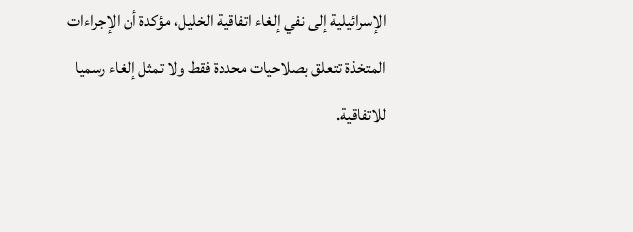الإسرائيلية إلى نفي إلغاء اتفاقية الخليل، مؤكدة أن الإجراءات المتخذة تتعلق بصلاحيات محددة فقط ولا تمثل إلغاء رسميا للاتفاقية.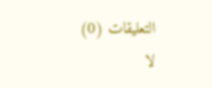التعليقات (0)
لا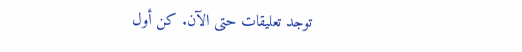توجد تعليقات حتى الآن. كن أول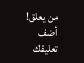من يعلق!
أضف تعليقك